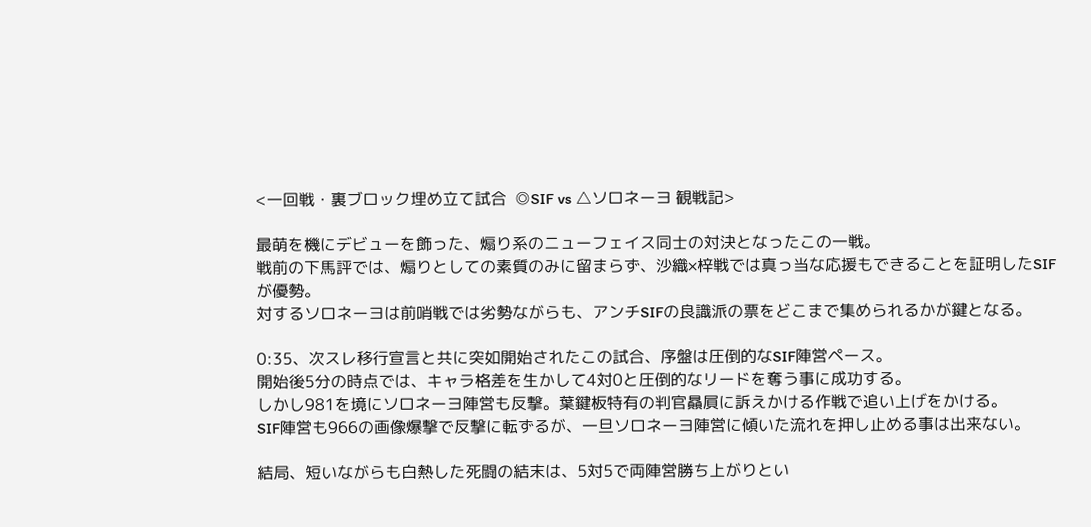<一回戦・裏ブロック埋め立て試合  ◎SIF vs △ソロネーヨ 観戦記>

最萌を機にデビューを飾った、煽り系のニューフェイス同士の対決となったこの一戦。
戦前の下馬評では、煽りとしての素質のみに留まらず、沙織×梓戦では真っ当な応援もできることを証明したSIFが優勢。
対するソロネーヨは前哨戦では劣勢ながらも、アンチSIFの良識派の票をどこまで集められるかが鍵となる。

0:35、次スレ移行宣言と共に突如開始されたこの試合、序盤は圧倒的なSIF陣営ペース。
開始後5分の時点では、キャラ格差を生かして4対0と圧倒的なリードを奪う事に成功する。
しかし981を境にソロネーヨ陣営も反撃。葉鍵板特有の判官贔屓に訴えかける作戦で追い上げをかける。
SIF陣営も966の画像爆撃で反撃に転ずるが、一旦ソロネーヨ陣営に傾いた流れを押し止める事は出来ない。

結局、短いながらも白熱した死闘の結末は、5対5で両陣営勝ち上がりとい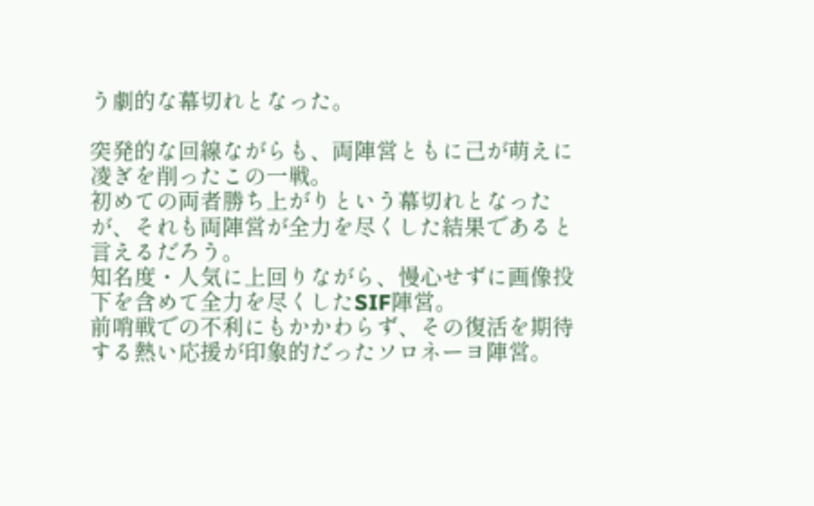う劇的な幕切れとなった。

突発的な回線ながらも、両陣営ともに己が萌えに凌ぎを削ったこの一戦。
初めての両者勝ち上がりという幕切れとなったが、それも両陣営が全力を尽くした結果であると言えるだろう。
知名度・人気に上回りながら、慢心せずに画像投下を含めて全力を尽くしたSIF陣営。
前哨戦での不利にもかかわらず、その復活を期待する熱い応援が印象的だったソロネーヨ陣営。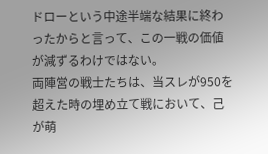ドローという中途半端な結果に終わったからと言って、この一戦の価値が減ずるわけではない。
両陣営の戦士たちは、当スレが950を超えた時の埋め立て戦において、己が萌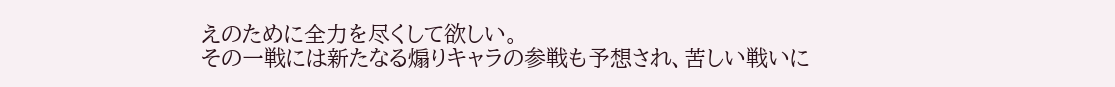えのために全力を尽くして欲しい。
その一戦には新たなる煽りキャラの参戦も予想され、苦しい戦いに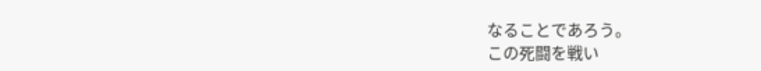なることであろう。
この死闘を戦い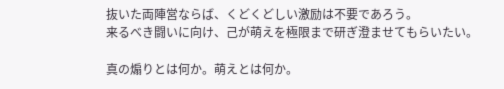抜いた両陣営ならば、くどくどしい激励は不要であろう。
来るべき闘いに向け、己が萌えを極限まで研ぎ澄ませてもらいたい。

真の煽りとは何か。萌えとは何か。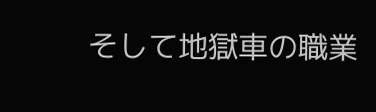そして地獄車の職業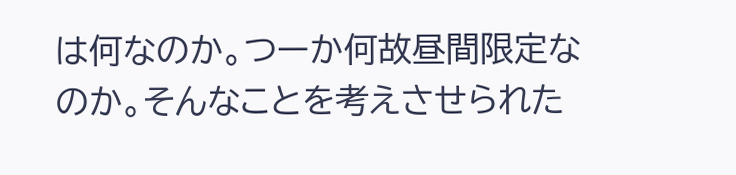は何なのか。つーか何故昼間限定なのか。そんなことを考えさせられた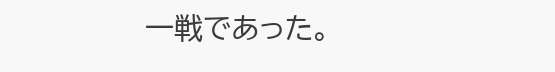一戦であった。